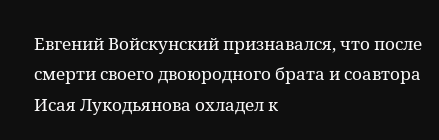Евгений Войскунский признавался, что после смерти своего двоюродного брата и соавтора Исая Лукодьянова охладел к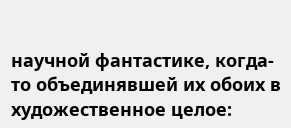научной фантастике, когда-то объединявшей их обоих в художественное целое: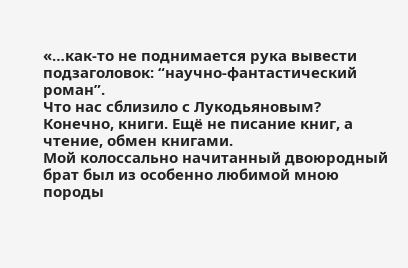«…как-то не поднимается рука вывести подзаголовок: “научно-фантастический роман”.
Что нас сблизило с Лукодьяновым?
Конечно, книги. Ещё не писание книг, а чтение, обмен книгами.
Мой колоссально начитанный двоюродный брат был из особенно любимой мною породы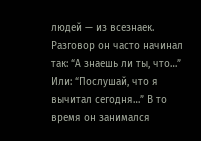людей — из всезнаек. Разговор он часто начинал так: “А знаешь ли ты, что…” Или: “Послушай, что я вычитал сегодня…” В то время он занимался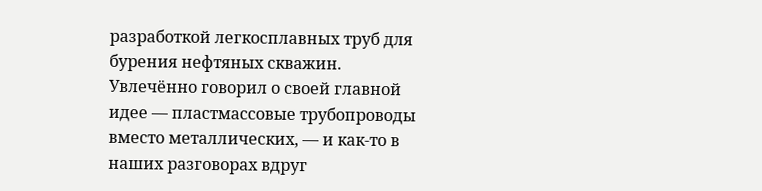разработкой легкосплавных труб для бурения нефтяных скважин. Увлечённо говорил о своей главной идее — пластмассовые трубопроводы вместо металлических, — и как-то в наших разговорах вдруг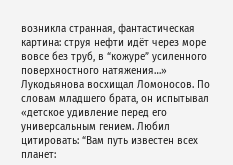возникла странная, фантастическая картина: струя нефти идёт через море вовсе без труб, в “кожуре” усиленного поверхностного натяжения…»
Лукодьянова восхищал Ломоносов. По словам младшего брата, он испытывал «детское удивление перед его универсальным гением. Любил цитировать: “Вам путь известен всех планет: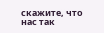скажите, что нас так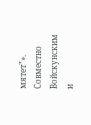мятет”».
Совместно Войскунским и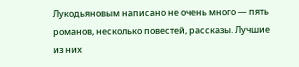Лукодьяновым написано не очень много — пять романов, несколько повестей, рассказы. Лучшие из них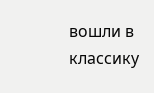вошли в классику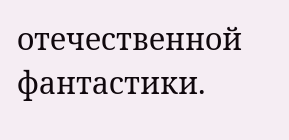отечественной фантастики.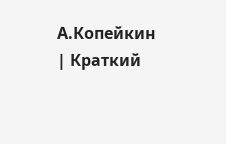А.Копейкин
| Краткий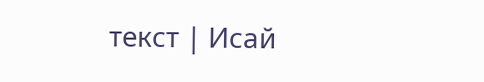текст | Исай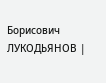Борисович ЛУКОДЬЯНОВ |